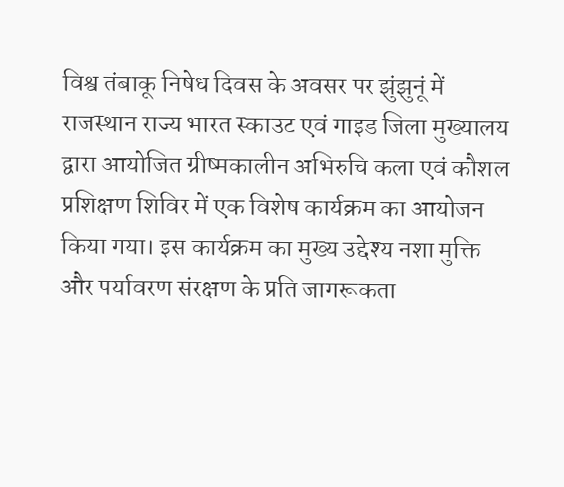विश्व तंबाकू निषेध दिवस के अवसर पर झुंझुनूं में राजस्थान राज्य भारत स्काउट एवं गाइड जिला मुख्यालय द्वारा आयोजित ग्रीष्मकालीन अभिरुचि कला एवं कौशल प्रशिक्षण शिविर में एक विशेष कार्यक्रम का आयोजन किया गया। इस कार्यक्रम का मुख्य उद्देश्य नशा मुक्ति और पर्यावरण संरक्षण के प्रति जागरूकता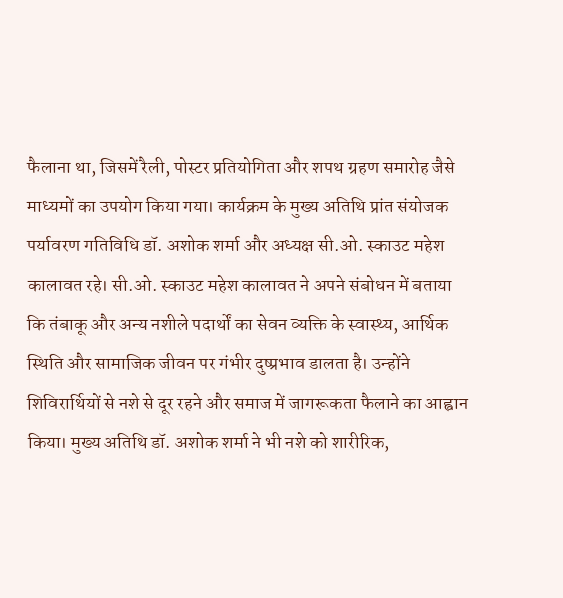फैलाना था, जिसमें रैली, पोस्टर प्रतियोगिता और शपथ ग्रहण समारोह जैसे माध्यमों का उपयोग किया गया। कार्यक्रम के मुख्य अतिथि प्रांत संयोजक पर्यावरण गतिविधि डॉ. अशोक शर्मा और अध्यक्ष सी.ओ. स्काउट महेश कालावत रहे। सी.ओ. स्काउट महेश कालावत ने अपने संबोधन में बताया कि तंबाकू और अन्य नशीले पदार्थों का सेवन व्यक्ति के स्वास्थ्य, आर्थिक स्थिति और सामाजिक जीवन पर गंभीर दुष्प्रभाव डालता है। उन्होंने शिविरार्थियों से नशे से दूर रहने और समाज में जागरूकता फैलाने का आह्वान किया। मुख्य अतिथि डॉ. अशोक शर्मा ने भी नशे को शारीरिक,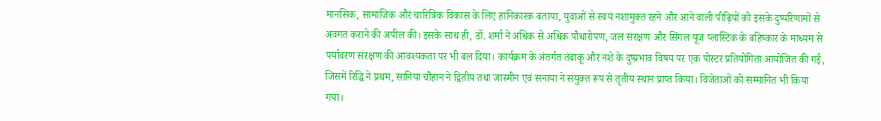मानसिक, सामाजिक और चारित्रिक विकास के लिए हानिकारक बताया, युवाओं से स्वयं नशामुक्त रहने और आने वाली पीढ़ियों को इसके दुष्परिणामों से अवगत कराने की अपील की। इसके साथ ही, डॉ. शर्मा ने अधिक से अधिक पौधारोपण, जल संरक्षण और सिंगल यूज प्लास्टिक के बहिष्कार के माध्यम से पर्यावरण संरक्षण की आवश्यकता पर भी बल दिया। कार्यक्रम के अंतर्गत तंबाकू और नशे के दुष्प्रभाव विषय पर एक पोस्टर प्रतियोगिता आयोजित की गई, जिसमें रिद्धि ने प्रथम, सानिया चौहान ने द्वितीय तथा जास्मीन एवं सनाया ने संयुक्त रूप से तृतीय स्थान प्राप्त किया। विजेताओं को सम्मानित भी किया गया।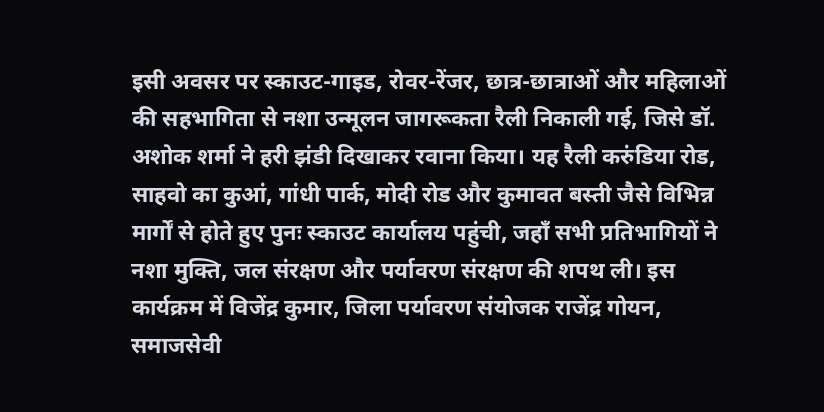इसी अवसर पर स्काउट-गाइड, रोवर-रेंजर, छात्र-छात्राओं और महिलाओं की सहभागिता से नशा उन्मूलन जागरूकता रैली निकाली गई, जिसे डॉ. अशोक शर्मा ने हरी झंडी दिखाकर रवाना किया। यह रैली करुंडिया रोड, साहवो का कुआं, गांधी पार्क, मोदी रोड और कुमावत बस्ती जैसे विभिन्न मार्गों से होते हुए पुनः स्काउट कार्यालय पहुंची, जहाँ सभी प्रतिभागियों ने नशा मुक्ति, जल संरक्षण और पर्यावरण संरक्षण की शपथ ली। इस कार्यक्रम में विजेंद्र कुमार, जिला पर्यावरण संयोजक राजेंद्र गोयन, समाजसेवी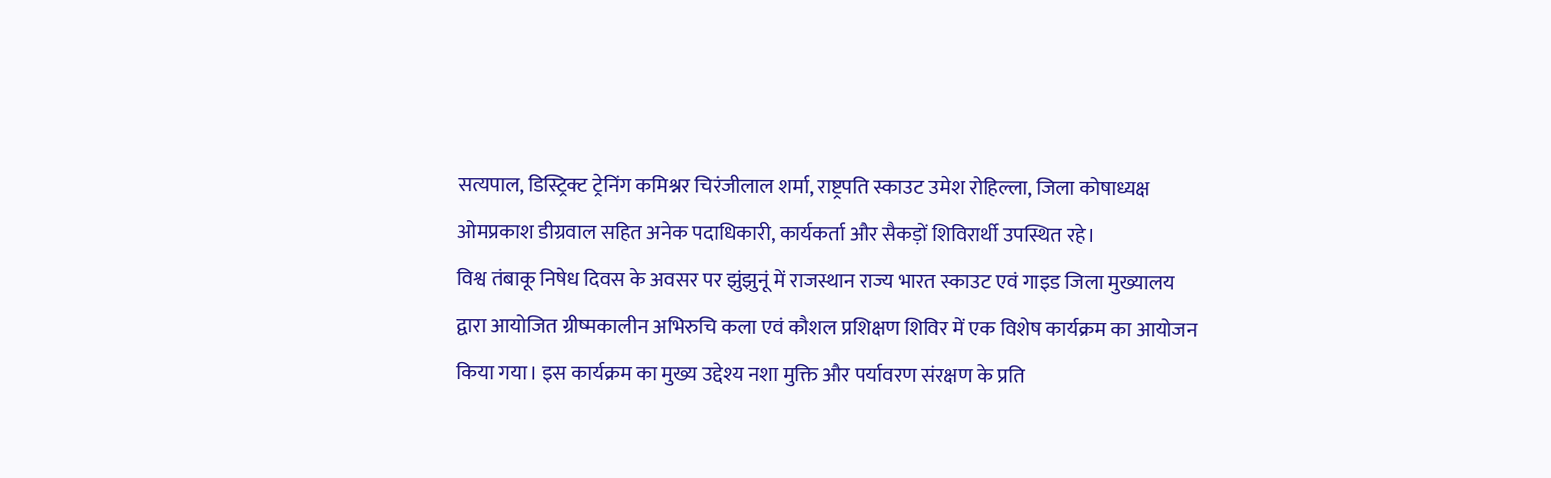सत्यपाल, डिस्ट्रिक्ट ट्रेनिंग कमिश्नर चिरंजीलाल शर्मा, राष्ट्रपति स्काउट उमेश रोहिल्ला, जिला कोषाध्यक्ष ओमप्रकाश डीग्रवाल सहित अनेक पदाधिकारी, कार्यकर्ता और सैकड़ों शिविरार्थी उपस्थित रहे।
विश्व तंबाकू निषेध दिवस के अवसर पर झुंझुनूं में राजस्थान राज्य भारत स्काउट एवं गाइड जिला मुख्यालय द्वारा आयोजित ग्रीष्मकालीन अभिरुचि कला एवं कौशल प्रशिक्षण शिविर में एक विशेष कार्यक्रम का आयोजन किया गया। इस कार्यक्रम का मुख्य उद्देश्य नशा मुक्ति और पर्यावरण संरक्षण के प्रति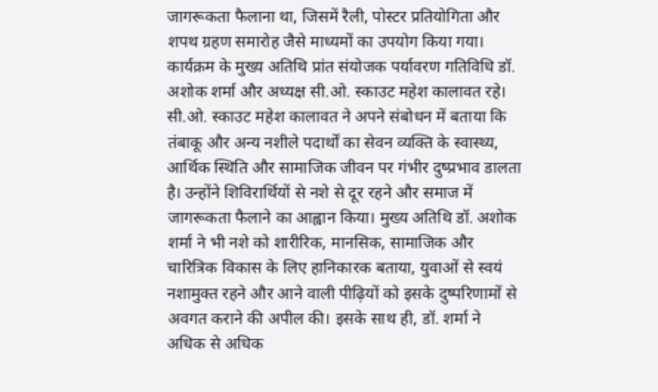जागरूकता फैलाना था, जिसमें रैली, पोस्टर प्रतियोगिता और शपथ ग्रहण समारोह जैसे माध्यमों का उपयोग किया गया। कार्यक्रम के मुख्य अतिथि प्रांत संयोजक पर्यावरण गतिविधि डॉ. अशोक शर्मा और अध्यक्ष सी.ओ. स्काउट महेश कालावत रहे। सी.ओ. स्काउट महेश कालावत ने अपने संबोधन में बताया कि तंबाकू और अन्य नशीले पदार्थों का सेवन व्यक्ति के स्वास्थ्य, आर्थिक स्थिति और सामाजिक जीवन पर गंभीर दुष्प्रभाव डालता है। उन्होंने शिविरार्थियों से नशे से दूर रहने और समाज में जागरूकता फैलाने का आह्वान किया। मुख्य अतिथि डॉ. अशोक शर्मा ने भी नशे को शारीरिक, मानसिक, सामाजिक और चारित्रिक विकास के लिए हानिकारक बताया, युवाओं से स्वयं नशामुक्त रहने और आने वाली पीढ़ियों को इसके दुष्परिणामों से अवगत कराने की अपील की। इसके साथ ही, डॉ. शर्मा ने अधिक से अधिक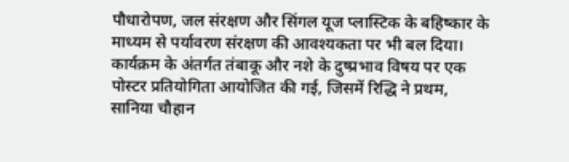पौधारोपण, जल संरक्षण और सिंगल यूज प्लास्टिक के बहिष्कार के माध्यम से पर्यावरण संरक्षण की आवश्यकता पर भी बल दिया। कार्यक्रम के अंतर्गत तंबाकू और नशे के दुष्प्रभाव विषय पर एक पोस्टर प्रतियोगिता आयोजित की गई, जिसमें रिद्धि ने प्रथम, सानिया चौहान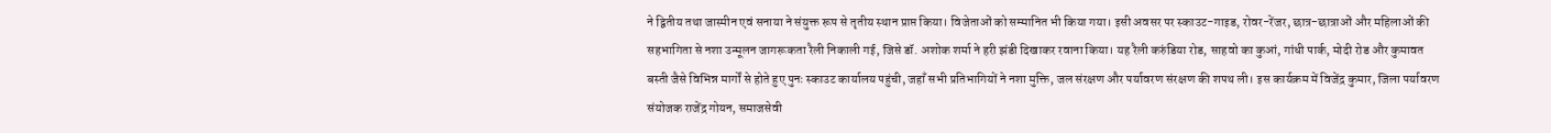ने द्वितीय तथा जास्मीन एवं सनाया ने संयुक्त रूप से तृतीय स्थान प्राप्त किया। विजेताओं को सम्मानित भी किया गया। इसी अवसर पर स्काउट-गाइड, रोवर-रेंजर, छात्र-छात्राओं और महिलाओं की सहभागिता से नशा उन्मूलन जागरूकता रैली निकाली गई, जिसे डॉ. अशोक शर्मा ने हरी झंडी दिखाकर रवाना किया। यह रैली करुंडिया रोड, साहवो का कुआं, गांधी पार्क, मोदी रोड और कुमावत बस्ती जैसे विभिन्न मार्गों से होते हुए पुनः स्काउट कार्यालय पहुंची, जहाँ सभी प्रतिभागियों ने नशा मुक्ति, जल संरक्षण और पर्यावरण संरक्षण की शपथ ली। इस कार्यक्रम में विजेंद्र कुमार, जिला पर्यावरण संयोजक राजेंद्र गोयन, समाजसेवी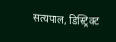सत्यपाल, डिस्ट्रिक्ट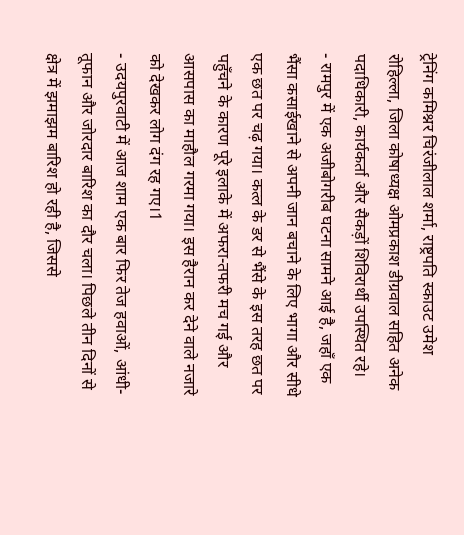ट्रेनिंग कमिश्नर चिरंजीलाल शर्मा, राष्ट्रपति स्काउट उमेश रोहिल्ला, जिला कोषाध्यक्ष ओमप्रकाश डीग्रवाल सहित अनेक पदाधिकारी, कार्यकर्ता और सैकड़ों शिविरार्थी उपस्थित रहे।
- रामपुर में एक अजीबोगरीब घटना सामने आई है, जहाँ एक भैंसा कसाईखाने से अपनी जान बचाने के लिए भागा और सीधे एक छत पर चढ़ गया। कत्ल के डर से भैंसे के इस तरह छत पर पहुँचने के कारण पूरे इलाके में अफरा-तफरी मच गई और आसपास का माहौल गरमा गया। इस हैरान कर देने वाले नजारे को देखकर लोग दंग रह गए।1
- उदयपुरवाटी में आज शाम एक बार फिर तेज हवाओं, आंधी-तूफान और जोरदार बारिश का दौर चला। पिछले तीन दिनों से क्षेत्र में झमाझम बारिश हो रही है, जिससे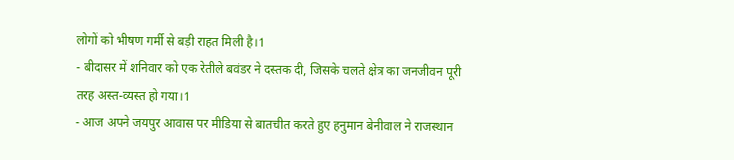लोगों को भीषण गर्मी से बड़ी राहत मिली है।1
- बीदासर में शनिवार को एक रेतीले बवंडर ने दस्तक दी, जिसके चलते क्षेत्र का जनजीवन पूरी तरह अस्त-व्यस्त हो गया।1
- आज अपने जयपुर आवास पर मीडिया से बातचीत करते हुए हनुमान बेनीवाल ने राजस्थान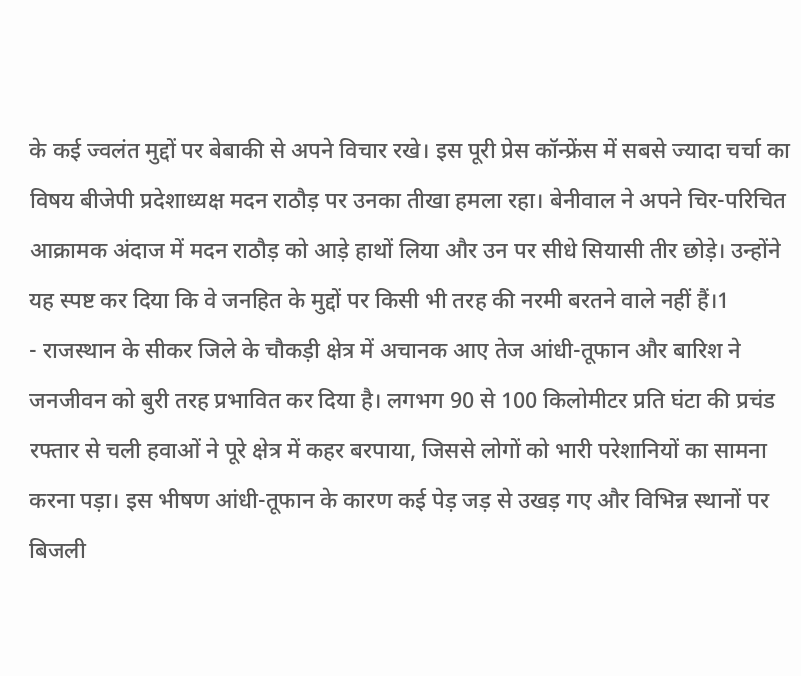के कई ज्वलंत मुद्दों पर बेबाकी से अपने विचार रखे। इस पूरी प्रेस कॉन्फ्रेंस में सबसे ज्यादा चर्चा का विषय बीजेपी प्रदेशाध्यक्ष मदन राठौड़ पर उनका तीखा हमला रहा। बेनीवाल ने अपने चिर-परिचित आक्रामक अंदाज में मदन राठौड़ को आड़े हाथों लिया और उन पर सीधे सियासी तीर छोड़े। उन्होंने यह स्पष्ट कर दिया कि वे जनहित के मुद्दों पर किसी भी तरह की नरमी बरतने वाले नहीं हैं।1
- राजस्थान के सीकर जिले के चौकड़ी क्षेत्र में अचानक आए तेज आंधी-तूफान और बारिश ने जनजीवन को बुरी तरह प्रभावित कर दिया है। लगभग 90 से 100 किलोमीटर प्रति घंटा की प्रचंड रफ्तार से चली हवाओं ने पूरे क्षेत्र में कहर बरपाया, जिससे लोगों को भारी परेशानियों का सामना करना पड़ा। इस भीषण आंधी-तूफान के कारण कई पेड़ जड़ से उखड़ गए और विभिन्न स्थानों पर बिजली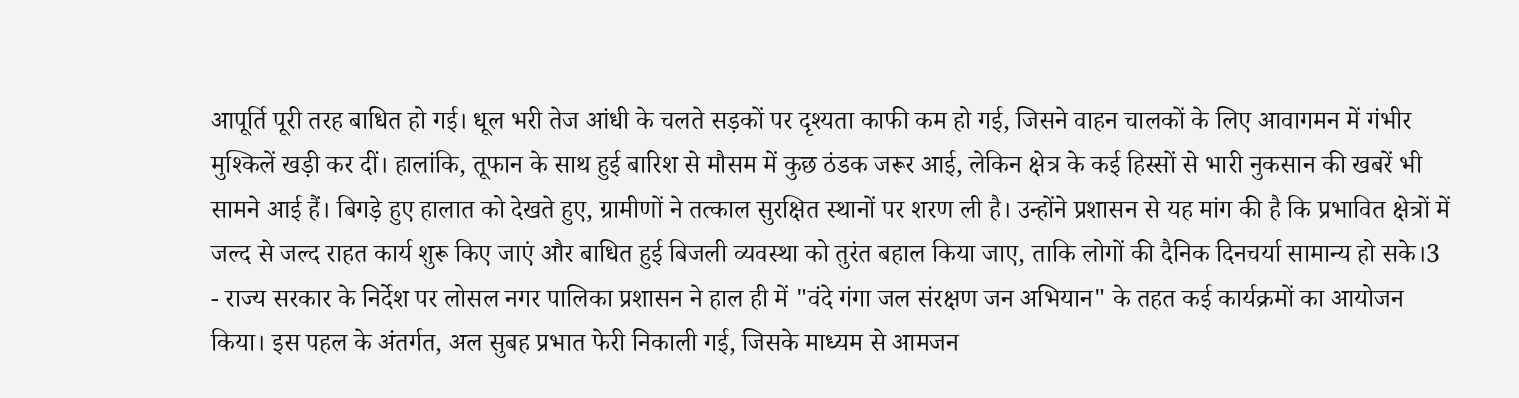आपूर्ति पूरी तरह बाधित हो गई। धूल भरी तेज आंधी के चलते सड़कों पर दृश्यता काफी कम हो गई, जिसने वाहन चालकों के लिए आवागमन में गंभीर मुश्किलें खड़ी कर दीं। हालांकि, तूफान के साथ हुई बारिश से मौसम में कुछ ठंडक जरूर आई, लेकिन क्षेत्र के कई हिस्सों से भारी नुकसान की खबरें भी सामने आई हैं। बिगड़े हुए हालात को देखते हुए, ग्रामीणों ने तत्काल सुरक्षित स्थानों पर शरण ली है। उन्होंने प्रशासन से यह मांग की है कि प्रभावित क्षेत्रों में जल्द से जल्द राहत कार्य शुरू किए जाएं और बाधित हुई बिजली व्यवस्था को तुरंत बहाल किया जाए, ताकि लोगों की दैनिक दिनचर्या सामान्य हो सके।3
- राज्य सरकार के निर्देश पर लोसल नगर पालिका प्रशासन ने हाल ही में "वंदे गंगा जल संरक्षण जन अभियान" के तहत कई कार्यक्रमों का आयोजन किया। इस पहल के अंतर्गत, अल सुबह प्रभात फेरी निकाली गई, जिसके माध्यम से आमजन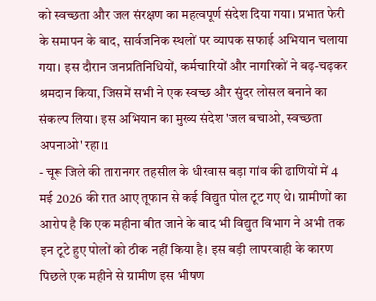को स्वच्छता और जल संरक्षण का महत्वपूर्ण संदेश दिया गया। प्रभात फेरी के समापन के बाद, सार्वजनिक स्थलों पर व्यापक सफाई अभियान चलाया गया। इस दौरान जनप्रतिनिधियों, कर्मचारियों और नागरिकों ने बढ़-चढ़कर श्रमदान किया, जिसमें सभी ने एक स्वच्छ और सुंदर लोसल बनाने का संकल्प लिया। इस अभियान का मुख्य संदेश 'जल बचाओ, स्वच्छता अपनाओ' रहा।1
- चूरू जिले की तारानगर तहसील के धीरवास बड़ा गांव की ढाणियों में 4 मई 2026 की रात आए तूफान से कई विद्युत पोल टूट गए थे। ग्रामीणों का आरोप है कि एक महीना बीत जाने के बाद भी विद्युत विभाग ने अभी तक इन टूटे हुए पोलों को ठीक नहीं किया है। इस बड़ी लापरवाही के कारण पिछले एक महीने से ग्रामीण इस भीषण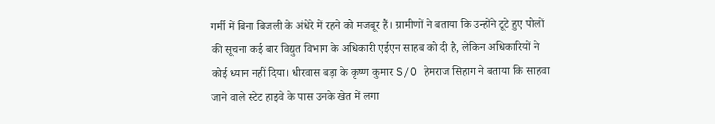गर्मी में बिना बिजली के अंधेरे में रहने को मजबूर हैं। ग्रामीणों ने बताया कि उन्होंने टूटे हुए पोलों की सूचना कई बार विद्युत विभाग के अधिकारी एईएन साहब को दी है, लेकिन अधिकारियों ने कोई ध्यान नहीं दिया। धीरवास बड़ा के कृष्ण कुमार S/O हेमराज सिहाग ने बताया कि साहवा जाने वाले स्टेट हाइवे के पास उनके खेत में लगा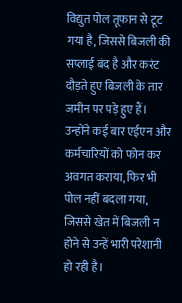विद्युत पोल तूफान से टूट गया है, जिससे बिजली की सप्लाई बंद है और करंट दौड़ते हुए बिजली के तार जमीन पर पड़े हुए हैं। उन्होंने कई बार एईएन और कर्मचारियों को फोन कर अवगत कराया, फिर भी पोल नहीं बदला गया, जिससे खेत में बिजली न होने से उन्हें भारी परेशानी हो रही है।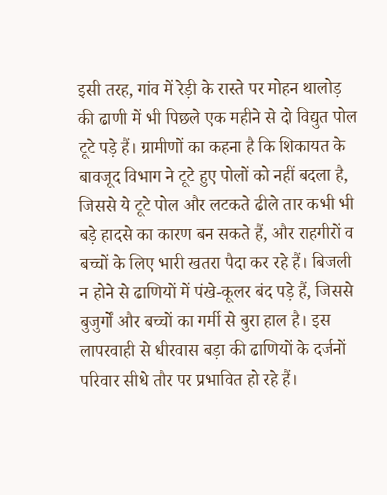इसी तरह, गांव में रेड़ी के रास्ते पर मोहन थालोड़ की ढाणी में भी पिछले एक महीने से दो विद्युत पोल टूटे पड़े हैं। ग्रामीणों का कहना है कि शिकायत के बावजूद विभाग ने टूटे हुए पोलों को नहीं बदला है, जिससे ये टूटे पोल और लटकते ढीले तार कभी भी बड़े हादसे का कारण बन सकते हैं, और राहगीरों व बच्चों के लिए भारी खतरा पैदा कर रहे हैं। बिजली न होने से ढाणियों में पंखे-कूलर बंद पड़े हैं, जिससे बुजुर्गों और बच्चों का गर्मी से बुरा हाल है। इस लापरवाही से धीरवास बड़ा की ढाणियों के दर्जनों परिवार सीधे तौर पर प्रभावित हो रहे हैं।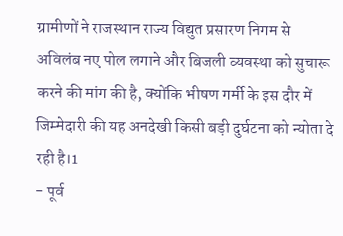ग्रामीणों ने राजस्थान राज्य विद्युत प्रसारण निगम से अविलंब नए पोल लगाने और बिजली व्यवस्था को सुचारू करने की मांग की है, क्योंकि भीषण गर्मी के इस दौर में जिम्मेदारी की यह अनदेखी किसी बड़ी दुर्घटना को न्योता दे रही है।1
- पूर्व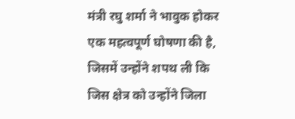मंत्री रघु शर्मा ने भावुक होकर एक महत्वपूर्ण घोषणा की है, जिसमें उन्होंने शपथ ली कि जिस क्षेत्र को उन्होंने जिला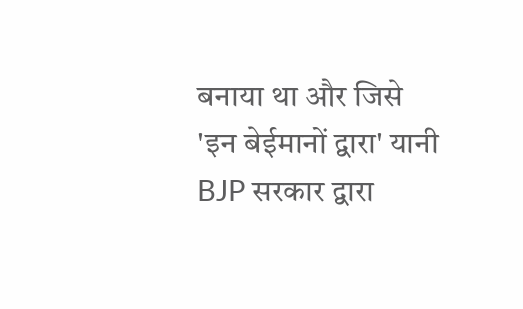बनाया था और जिसे 'इन बेईमानों द्वारा' यानी BJP सरकार द्वारा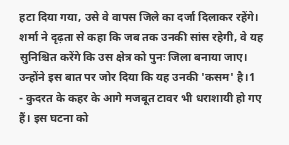हटा दिया गया, उसे वे वापस जिले का दर्जा दिलाकर रहेंगे। शर्मा ने दृढ़ता से कहा कि जब तक उनकी सांस रहेगी, वे यह सुनिश्चित करेंगे कि उस क्षेत्र को पुनः जिला बनाया जाए। उन्होंने इस बात पर जोर दिया कि यह उनकी 'कसम' है।1
- कुदरत के कहर के आगे मजबूत टावर भी धराशायी हो गए हैं। इस घटना को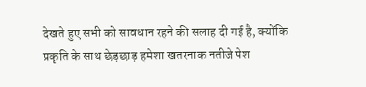देखते हुए सभी को सावधान रहने की सलाह दी गई है, क्योंकि प्रकृति के साथ छेड़छाड़ हमेशा खतरनाक नतीजे पेश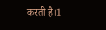करती है।1